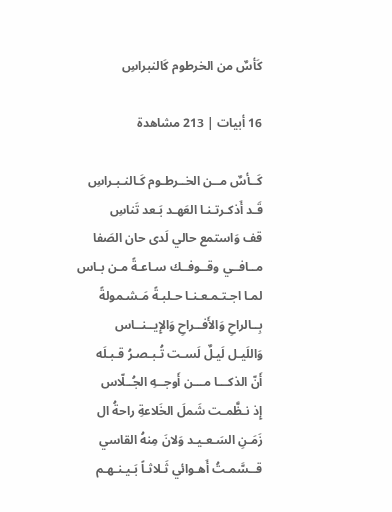كَأسٌ من الخرطوم كَالنبراسِ

16 أبيات | 213 مشاهدة

كَــأسٌ مــن الخــرطـوم كَـالنـبـراسِ
قَـد أَذكـرتـنـا العَهـد بَـعد تَناسِ
قف وَاستمع حالي لَدى حان الصَفا
مــافــي وقــوفــك سـاعـةً مـن بـاس
لمـا اجـتـمـعـنـا حـلبـةً مَـشـمولةً
بِــالراحِ وَالأَفــراحِ وَالإِيــنــاس
وَاللَيـل لَيـلٌ لَسـت تُـبـصـرُ قـبـلَه
أَنّ الذكـــا مـــن أَوجــهِ الجُــلّاس
إِذ نـظَّمـت شَملَ الخَلاعةِ راحةُ ال
زَمَـنِ السَـعـيـد وَلانَ مِنهُ القاسي
قــسَّمـتُ أَهـوائي ثَـلاثـاً بَـيـنـهـم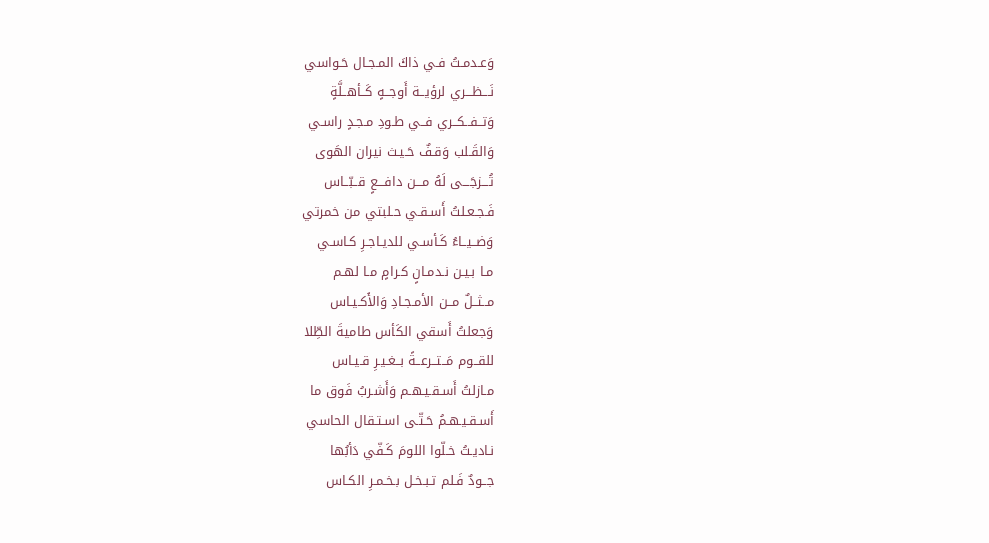وَعـدمـتُ فـي ذاكَ المـجـال حَـواسي
نَـــظـــري لرؤيــة أَوجــهٍ كَــأهــلَّةٍ
وَتــفــكــري فــي طـودِ مـجـدٍ راسـي
وَالقَـلب وَقـفٌ حَـيـث نيران الهَوى
تُـــزجَـــى لَهُ مـــن دافـــعٍ قــبّــاس
فَـجـعـلتُ أَسـقـي حـلبتي من خمرتي
وَضــيــاءُ كَـأسـي للديـاجـرِ كـاسـي
مـا بـيـن نـدمـانٍ كـرامٍ مـا لهـم
مــثــلٌ مــن الأمـجـادِ وَالأَكـيـاس
وَجعلتُ أَسقي الكَأس طاميةَ الطِّلا
للقــوم مَــتــرعــةً بــغـيـرِ قـيـاس
مـازلتُ أَسـقـيـهـم وَأَشـربُ فَوق ما
أَسـقـيـهـمُ حَـتّـى اسـتـقال الحاسي
نـاديـتُ خـلّوا اللومَ كَـفّي دَأبُها
جــودٌ فَـلم تـبـخـل بـخـمـرِ الكـاس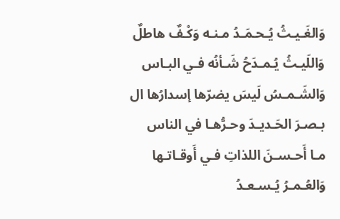وَالغَـيـثُ يُـحـمَـدُ مـنـه وَكْـفٌ هاطلٌ
وَاللَيـثُ يُـمـدَحُ شَـأنُه فـي البـاس
وَالشَـمـسُ لَيسَ يضرّها إسدارُها ال
بـصـرَ الحَـديـدَ وحـرُّهـا في الناس
مـا أَحـسـنَ اللذاتِ فـي أَوقـاتـها
وَالعُـمـرُ يُـسـعـدُ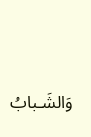وَالشَـبابُ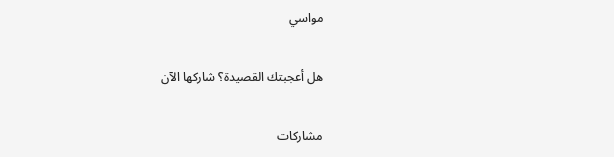مواسي

هل أعجبتك القصيدة؟ شاركها الآن

مشاركات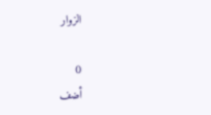الزوار

0
أضف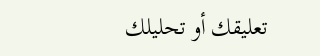تعليقك أو تحليلك